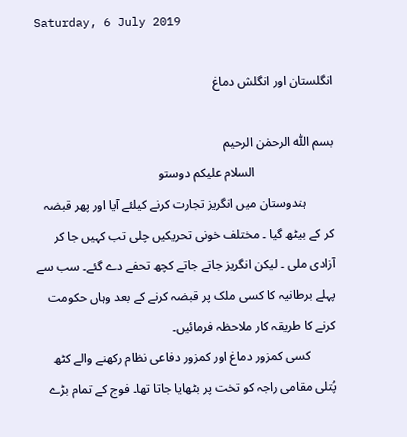Saturday, 6 July 2019

انگلستان اور انگلش دماغ

بسم اللّٰہ الرحمٰن الرحیم
                         السلام علیکم دوستو
         ہندوستان میں انگریز تجارت کرنے کیلئے آیا اور پھر قبضہ کر کے بیٹھ گیا ۔ مختلف خونی تحریکیں چلی تب کہیں جا کر آزادی ملی ۔ لیکن انگریز جاتے جاتے کچھ تحفے دے گئے۔ سب سے پہلے برطانیہ کا کسی ملک پر قبضہ کرنے کے بعد وہاں حکومت کرنے کا طریقہ کار ملاحظہ فرمائیں۔
        کسی کمزور دماغ اور کمزور دفاعی نظام رکھنے والے کٹھ پُتلی مقامی راجہ کو تخت پر بٹھایا جاتا تھا۔ فوج کے تمام بڑے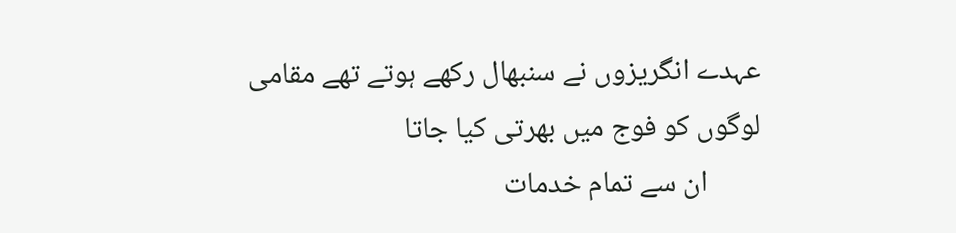عہدے انگریزوں نے سنبھال رکھے ہوتے تھے مقامی لوگوں کو فوج میں بھرتی کیا جاتا
        ان سے تمام خدمات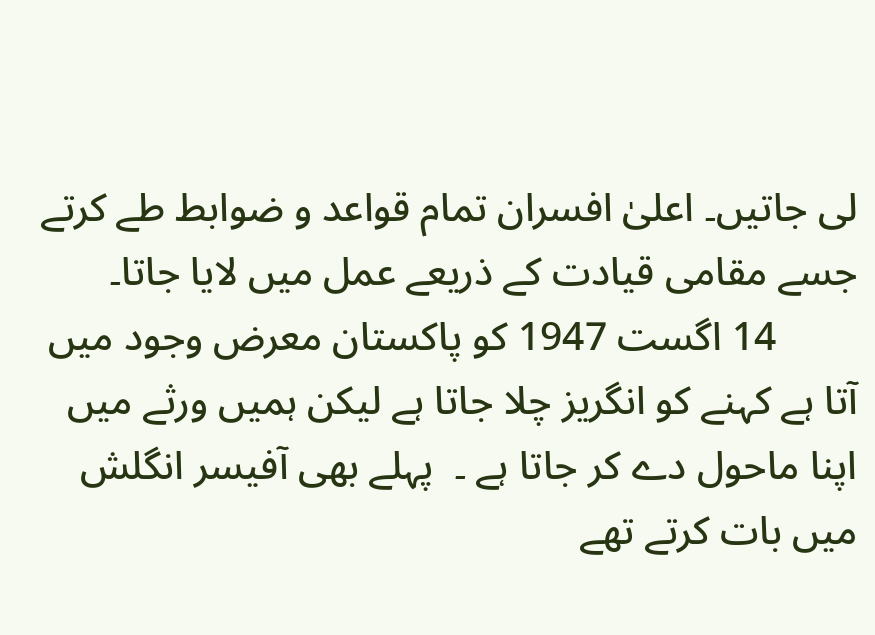لی جاتیں۔ اعلیٰ افسران تمام قواعد و ضوابط طے کرتے جسے مقامی قیادت کے ذریعے عمل میں لایا جاتا۔
        14 اگست 1947 کو پاکستان معرض وجود میں آتا ہے کہنے کو انگریز چلا جاتا ہے لیکن ہمیں ورثے میں اپنا ماحول دے کر جاتا ہے ۔  پہلے بھی آفیسر انگلش میں بات کرتے تھے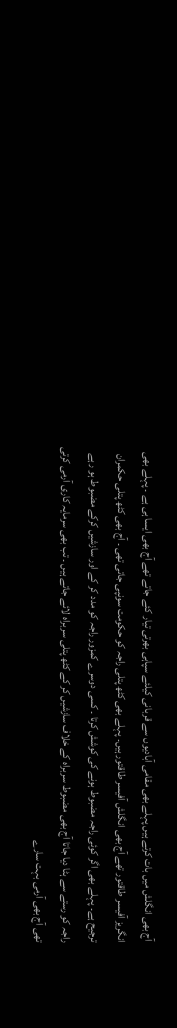آج بھی انگلش میں بات کرتے ہیں پہلے بھی مقامی آبادیوں سے قربانی کیلئے سپاہی بھرتی تیار کئے جاتے تھے آج بھی ایسا ہی ہے ۔ پہلے بھی انگریز آفیسر طاقتور تھے آج بھی انگلش آفیسر طاقتور ہیں۔ پہلے بھی کٹھ پتلی راجہ کو حکومت سونپی جاتی تھی ۔ آج بھی کٹھ پتلی حکمران ترجیح ہے۔ پہلے بھی اگر کوئی راجہ مضبوط ہونے کی کوشش کرتا ۔ کسی دوسرے کمزور راجہ کو مدد کر کے اور سازشیں کرکے مضبوط ہو رہے راجہ کو رستے سے ہٹا دیا جاتا آج بھی مضبوط سربراہ کے خلاف سازشیں کر کے کٹھ پتلی سربراہ لائے جاتے ہیں ۔ تب بھی سرمایہ کاری آرمی کرتی تھی آج بھی آرمی بہت سارے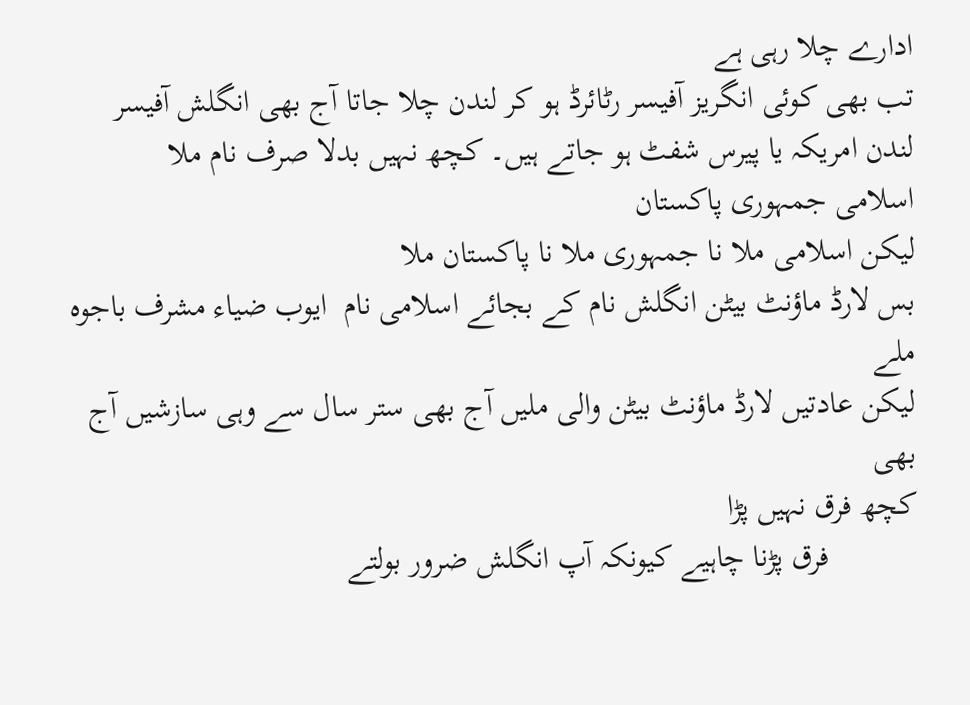ادارے چلا رہی ہے
تب بھی کوئی انگریز آفیسر رٹائرڈ ہو کر لندن چلا جاتا آج بھی انگلش آفیسر لندن امریکہ یا پیرس شفٹ ہو جاتے ہیں۔ کچھ نہیں بدلا صرف نام ملا
اسلامی جمہوری پاکستان
لیکن اسلامی ملا نا جمہوری ملا نا پاکستان ملا
بس لارڈ ماؤنٹ بیٹن انگلش نام کے بجائے اسلامی نام  ایوب ضیاء مشرف باجوہ ملے
لیکن عادتیں لارڈ ماؤنٹ بیٹن والی ملیں آج بھی ستر سال سے وہی سازشیں آج بھی
کچھ فرق نہیں پڑا
           فرق پڑنا چاہیے کیونکہ آپ انگلش ضرور بولتے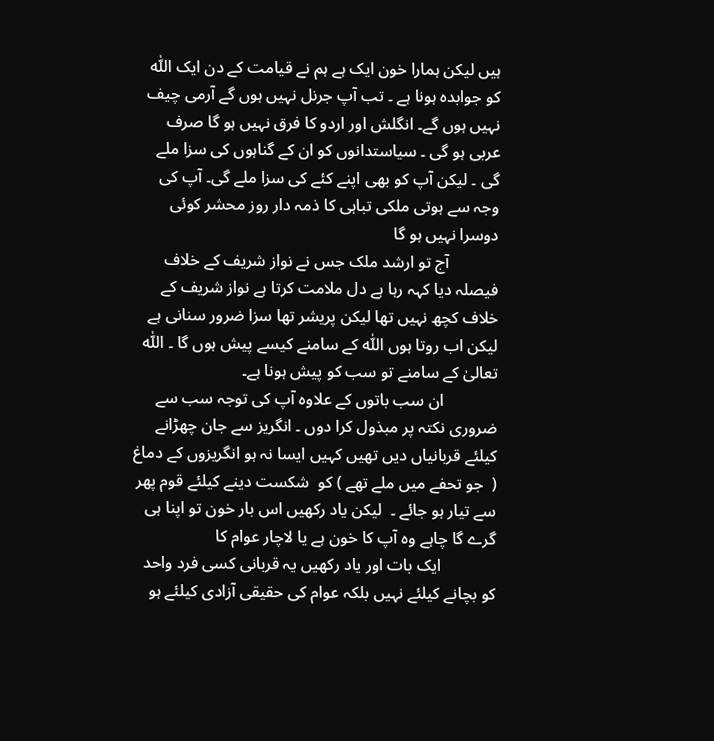ہیں لیکن ہمارا خون ایک ہے ہم نے قیامت کے دن ایک اللّٰہ کو جوابدہ ہونا ہے ۔ تب آپ جرنل نہیں ہوں گے آرمی چیف نہیں ہوں گے۔ انگلش اور اردو کا فرق نہیں ہو گا صرف عربی ہو گی ۔ سیاستدانوں کو ان کے گناہوں کی سزا ملے گی ۔ لیکن آپ کو بھی اپنے کئے کی سزا ملے گی۔ آپ کی وجہ سے ہوتی ملکی تباہی کا ذمہ دار روز محشر کوئی دوسرا نہیں ہو گا
            آج تو ارشد ملک جس نے نواز شریف کے خلاف فیصلہ دیا کہہ رہا ہے دل ملامت کرتا ہے نواز شریف کے خلاف کچھ نہیں تھا لیکن پریشر تھا سزا ضرور سنانی ہے لیکن اب روتا ہوں اللّٰہ کے سامنے کیسے پیش ہوں گا ۔ اللّٰہ تعالیٰ کے سامنے تو سب کو پیش ہونا ہے۔
             ان سب باتوں کے علاوہ آپ کی توجہ سب سے ضروری نکتہ پر مبذول کرا دوں ۔ انگریز سے جان چھڑانے کیلئے قربانیاں دیں تھیں کہیں ایسا نہ ہو انگریزوں کے دماغ (  جو تحفے میں ملے تھے ) کو  شکست دینے کیلئے قوم پھر سے تیار ہو جائے ۔  لیکن یاد رکھیں اس بار خون تو اپنا ہی گرے گا چاہے وہ آپ کا خون ہے یا لاچار عوام کا
             ایک بات اور یاد رکھیں یہ قربانی کسی فرد واحد کو بچانے کیلئے نہیں بلکہ عوام کی حقیقی آزادی کیلئے ہو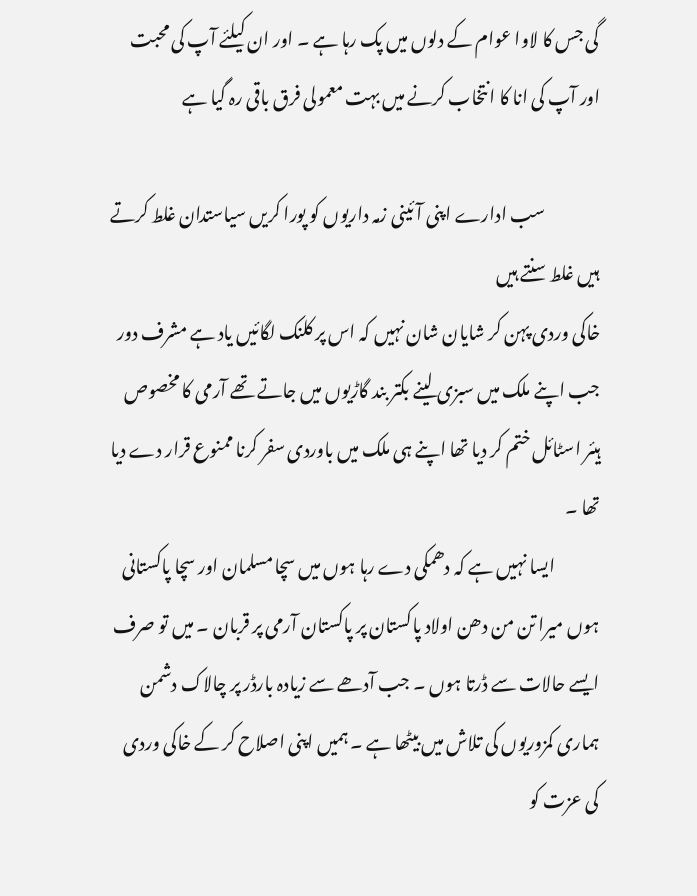گی جس کا لاوا عوام کے دلوں میں پک رہا ہے ۔ اور ان کیلئے آپ کی محبت اور آپ کی انا کا انتخاب کرنے میں بہت معمولی فرق باقی رہ گیا ہے

                سب ادارے اپنی آئینی زمہ داریوں کو پورا کریں سیاستدان غلط کرتے ہیں غلط سنتے ہیں
خاکی وردی پہن کر شایان شان نہیں کہ اس پر کلنک لگائیں یاد ہے مشرف دور جب اپنے ملک میں سبزی لینے بکتر بند گاڑیوں میں جاتے تھے آرمی کا مخصوص ہیئر اسٹائل ختم کر دیا تھا اپنے ہی ملک میں باوردی سفر کرنا ممنوع قرار دے دیا تھا ۔
             ایسا نہیں ہے کہ دھمکی دے رہا ہوں میں سچا مسلمان اور سچا پاکستانی ہوں میرا تن من دھن اولاد پاکستان پر پاکستان آرمی پر قربان ۔ میں تو صرف ایسے حالات سے ڈرتا ہوں ۔ جب آدھے سے زیادہ بارڈر پر چالاک دشمن ہماری کمزوریوں کی تلاش میں بیٹھا ہے ۔ ہمیں اپنی اصلاح کر کے خاکی وردی کی عزت کو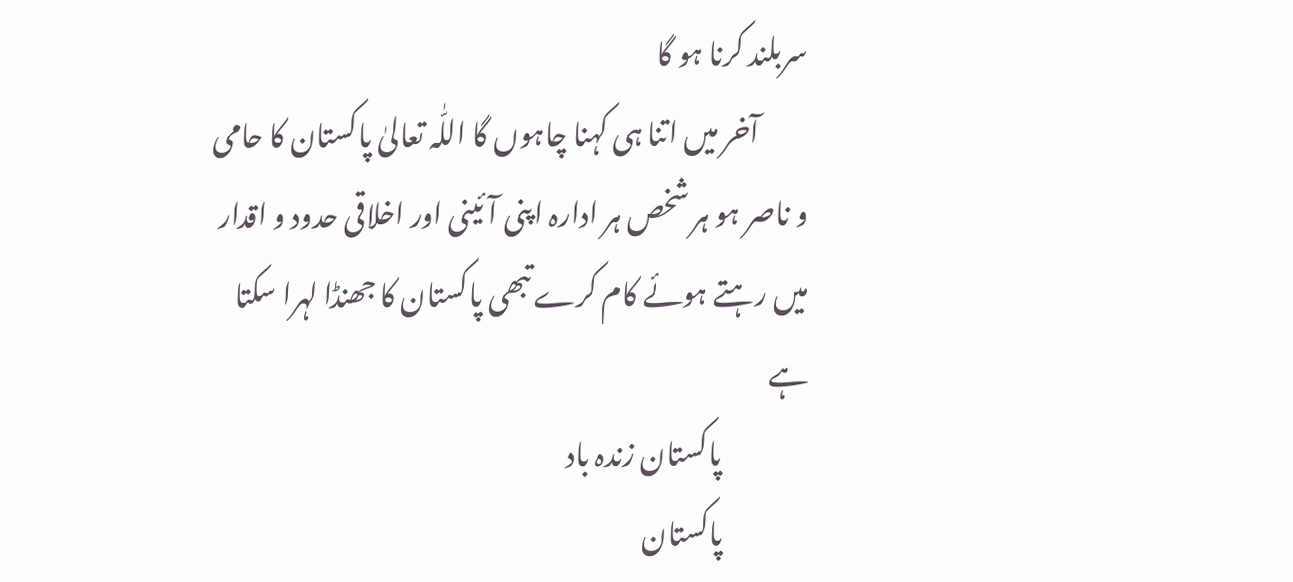سربلند کرنا ہو گا
         آخر میں اتنا ہی کہنا چاہوں گا اللّٰہ تعالیٰ پاکستان کا حامی و ناصر ہو ہر شخص ہر ادارہ اپنی آئینی اور اخلاقی حدود و اقدار میں رہتے ہوئے کام کرے تبھی پاکستان کا جھنڈا لہرا سکتا ہے
                پاکستان زندہ باد
                پاکستان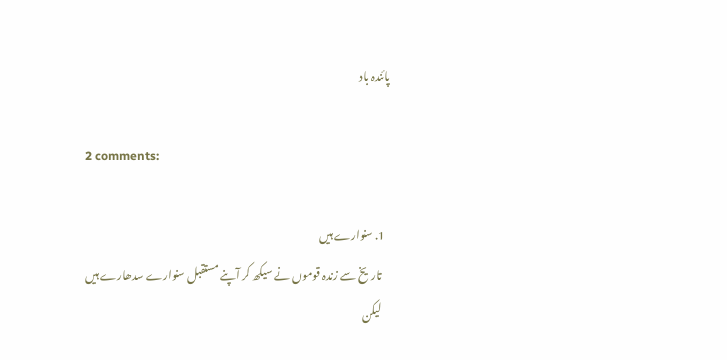پائندہ باد

2 comments:

  1. سنوارے ہیں
    تاریخ سے زندہ قوموں نے سیکھ کر آپنے مستقبل سنوارے سدھارے ہیں
    لیکن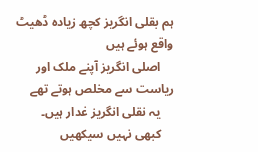ہم بقلی انگریز کچھ زیادہ ڈھیٹ واقع ہوئے ہیں
    اصلی انگریز آپنے ملک اور ریاست سے مخلص ہوتے تھے
    یہ نقلی انگریز غدار ہیں۔
    کبھی نہیں سیکھیں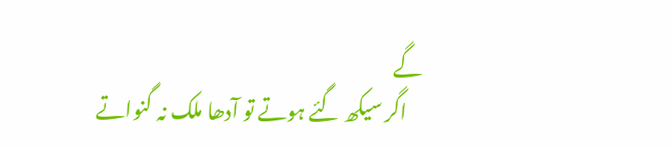گے
    اگر سیکھ گئے ہوتے تو آدھا ملک نہ گنواتے